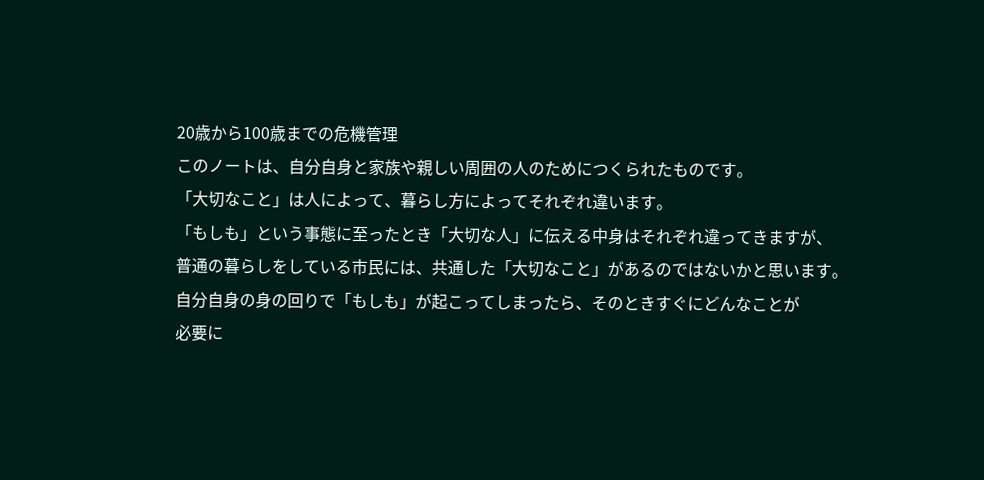20歳から100歳までの危機管理
このノートは、自分自身と家族や親しい周囲の人のためにつくられたものです。
「大切なこと」は人によって、暮らし方によってそれぞれ違います。
「もしも」という事態に至ったとき「大切な人」に伝える中身はそれぞれ違ってきますが、
普通の暮らしをしている市民には、共通した「大切なこと」があるのではないかと思います。
自分自身の身の回りで「もしも」が起こってしまったら、そのときすぐにどんなことが
必要に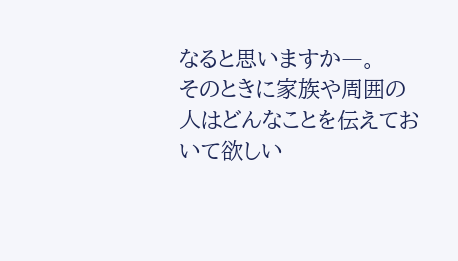なると思いますか―。
そのときに家族や周囲の人はどんなことを伝えておいて欲しい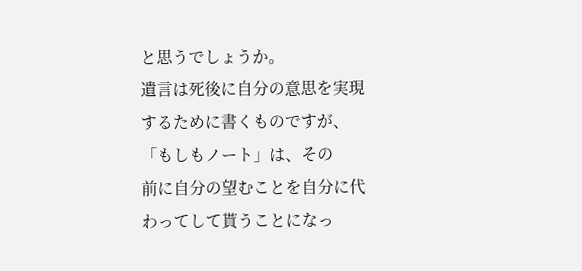と思うでしょうか。
遺言は死後に自分の意思を実現するために書くものですが、「もしもノート」は、その
前に自分の望むことを自分に代わってして貰うことになっ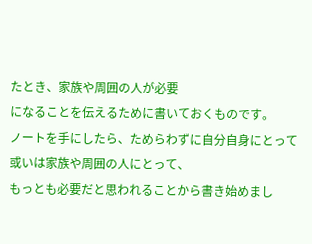たとき、家族や周囲の人が必要
になることを伝えるために書いておくものです。
ノートを手にしたら、ためらわずに自分自身にとって或いは家族や周囲の人にとって、
もっとも必要だと思われることから書き始めまし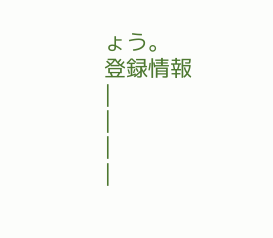ょう。
登録情報
|
|
|
|